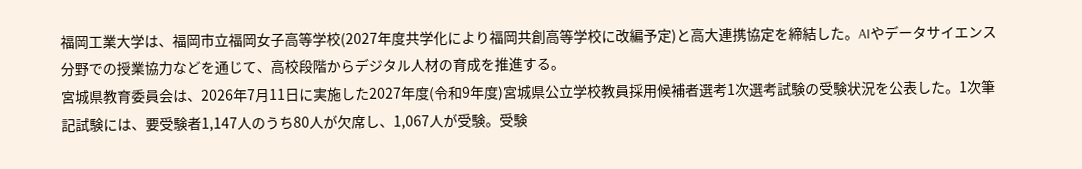福岡工業大学は、福岡市立福岡女子高等学校(2027年度共学化により福岡共創高等学校に改編予定)と高大連携協定を締結した。AIやデータサイエンス分野での授業協力などを通じて、高校段階からデジタル人材の育成を推進する。
宮城県教育委員会は、2026年7月11日に実施した2027年度(令和9年度)宮城県公立学校教員採用候補者選考1次選考試験の受験状況を公表した。1次筆記試験には、要受験者1,147人のうち80人が欠席し、1,067人が受験。受験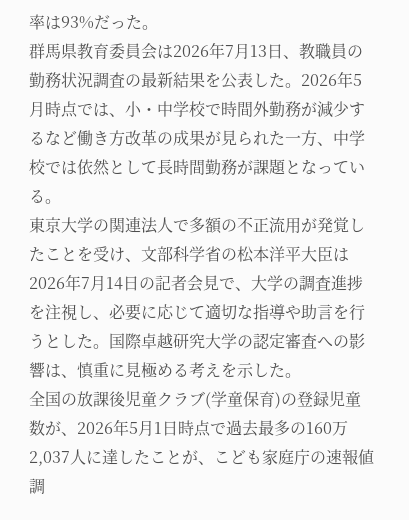率は93%だった。
群馬県教育委員会は2026年7月13日、教職員の勤務状況調査の最新結果を公表した。2026年5月時点では、小・中学校で時間外勤務が減少するなど働き方改革の成果が見られた一方、中学校では依然として長時間勤務が課題となっている。
東京大学の関連法人で多額の不正流用が発覚したことを受け、文部科学省の松本洋平大臣は2026年7月14日の記者会見で、大学の調査進捗を注視し、必要に応じて適切な指導や助言を行うとした。国際卓越研究大学の認定審査への影響は、慎重に見極める考えを示した。
全国の放課後児童クラブ(学童保育)の登録児童数が、2026年5月1日時点で過去最多の160万2,037人に達したことが、こども家庭庁の速報値調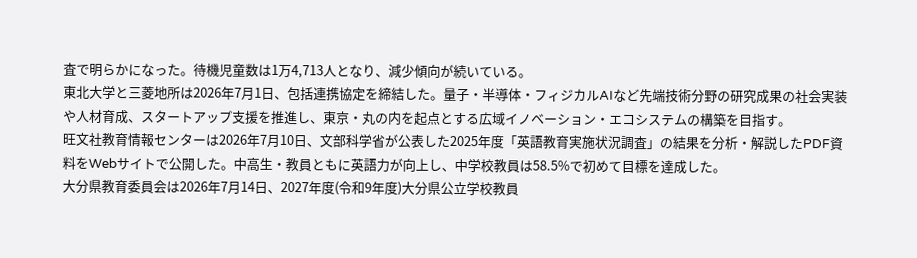査で明らかになった。待機児童数は1万4,713人となり、減少傾向が続いている。
東北大学と三菱地所は2026年7月1日、包括連携協定を締結した。量子・半導体・フィジカルAIなど先端技術分野の研究成果の社会実装や人材育成、スタートアップ支援を推進し、東京・丸の内を起点とする広域イノベーション・エコシステムの構築を目指す。
旺文社教育情報センターは2026年7月10日、文部科学省が公表した2025年度「英語教育実施状況調査」の結果を分析・解説したPDF資料をWebサイトで公開した。中高生・教員ともに英語力が向上し、中学校教員は58.5%で初めて目標を達成した。
大分県教育委員会は2026年7月14日、2027年度(令和9年度)大分県公立学校教員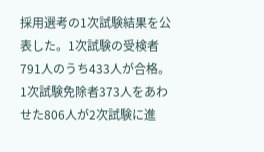採用選考の1次試験結果を公表した。1次試験の受検者791人のうち433人が合格。1次試験免除者373人をあわせた806人が2次試験に進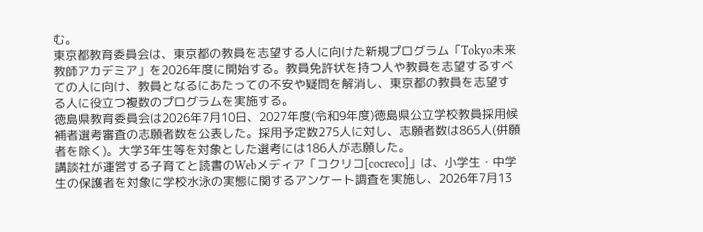む。
東京都教育委員会は、東京都の教員を志望する人に向けた新規プログラム「Tokyo未来教師アカデミア」を2026年度に開始する。教員免許状を持つ人や教員を志望するすべての人に向け、教員となるにあたっての不安や疑問を解消し、東京都の教員を志望する人に役立つ複数のプログラムを実施する。
徳島県教育委員会は2026年7月10日、2027年度(令和9年度)徳島県公立学校教員採用候補者選考審査の志願者数を公表した。採用予定数275人に対し、志願者数は865人(併願者を除く)。大学3年生等を対象とした選考には186人が志願した。
講談社が運営する子育てと読書のWebメディア「コクリコ[cocreco]」は、小学生・中学生の保護者を対象に学校水泳の実態に関するアンケート調査を実施し、2026年7月13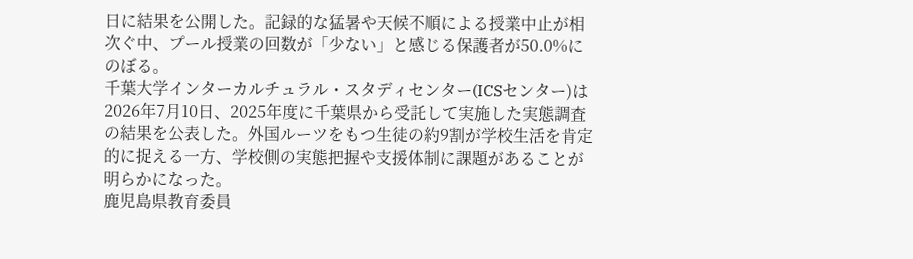日に結果を公開した。記録的な猛暑や天候不順による授業中止が相次ぐ中、プール授業の回数が「少ない」と感じる保護者が50.0%にのぼる。
千葉大学インターカルチュラル・スタディセンター(ICSセンター)は2026年7月10日、2025年度に千葉県から受託して実施した実態調査の結果を公表した。外国ルーツをもつ生徒の約9割が学校生活を肯定的に捉える一方、学校側の実態把握や支援体制に課題があることが明らかになった。
鹿児島県教育委員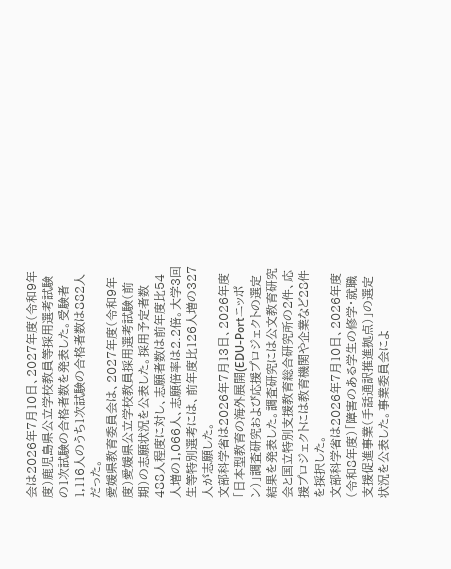会は2026年7月10日、2027年度(令和9年度)鹿児島県公立学校教員等採用選考試験の1次試験の合格者数を発表した。受験者1,116人のうち1次試験の合格者数は882人だった。
愛媛県教育委員会は、2027年度(令和9年度)愛媛県公立学校教員採用選考試験(前期)の志願状況を公表した。採用予定者数488人程度に対し、志願者数は前年度比54人増の1,066人、志願倍率は2.2倍。大学3回生等特別選考には、前年度比126人増の327人が志願した。
文部科学省は2026年7月13日、2026年度「日本型教育の海外展開(EDU-Portニッポン)」調査研究および応援プロジェクトの選定結果を発表した。調査研究には公文教育研究会と国立特別支援教育総合研究所の2件、応援プロジェクトには教育機関や企業など28件を採択した。
文部科学省は2026年7月10日、2026年度(令和8年度)「障害のある学生の修学・就職支援促進事業(手話通訳推進拠点)」の選定状況を公表した。事業委員会によ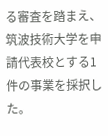る審査を踏まえ、筑波技術大学を申請代表校とする1件の事業を採択した。